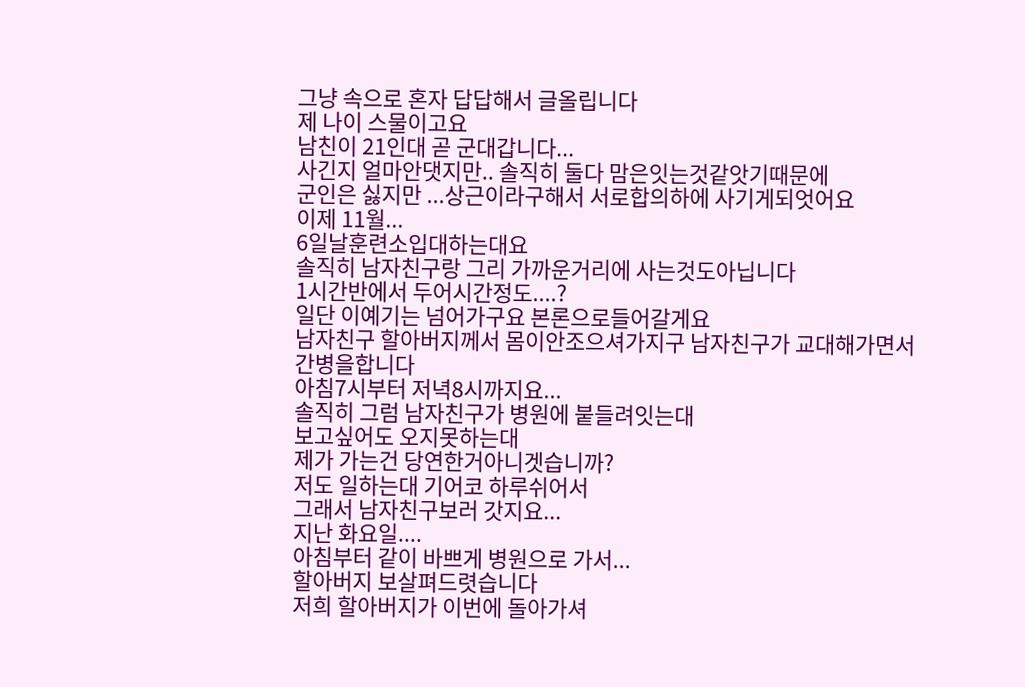그냥 속으로 혼자 답답해서 글올립니다
제 나이 스물이고요
남친이 21인대 곧 군대갑니다...
사긴지 얼마안댓지만.. 솔직히 둘다 맘은잇는것같앗기때문에
군인은 싫지만 ...상근이라구해서 서로합의하에 사기게되엇어요
이제 11월...
6일날훈련소입대하는대요
솔직히 남자친구랑 그리 가까운거리에 사는것도아닙니다
1시간반에서 두어시간정도....?
일단 이예기는 넘어가구요 본론으로들어갈게요
남자친구 할아버지께서 몸이안조으셔가지구 남자친구가 교대해가면서
간병을합니다
아침7시부터 저녁8시까지요...
솔직히 그럼 남자친구가 병원에 붙들려잇는대
보고싶어도 오지못하는대
제가 가는건 당연한거아니겟습니까?
저도 일하는대 기어코 하루쉬어서
그래서 남자친구보러 갓지요...
지난 화요일....
아침부터 같이 바쁘게 병원으로 가서...
할아버지 보살펴드렷습니다
저희 할아버지가 이번에 돌아가셔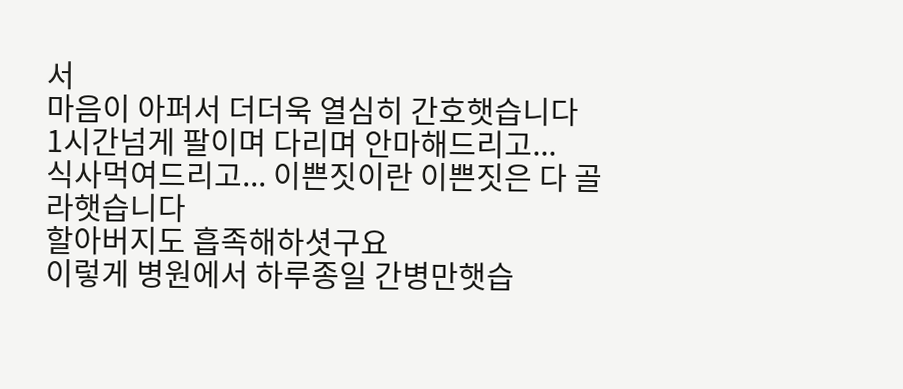서
마음이 아퍼서 더더욱 열심히 간호햇습니다
1시간넘게 팔이며 다리며 안마해드리고...
식사먹여드리고... 이쁜짓이란 이쁜짓은 다 골라햇습니다
할아버지도 흡족해하셧구요
이렇게 병원에서 하루종일 간병만햇습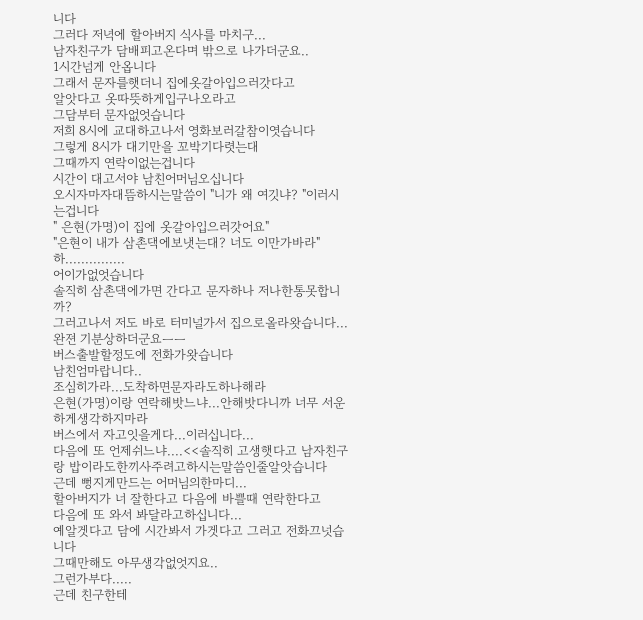니다
그러다 저녁에 할아버지 식사를 마치구...
남자친구가 담배피고온다며 밖으로 나가더군요..
1시간넘게 안옵니다
그래서 문자를햇더니 집에옷갈아입으러갓다고
알앗다고 옷따뜻하게입구나오라고
그담부터 문자없엇습니다
저희 8시에 교대하고나서 영화보러갈참이엿습니다
그렇게 8시가 대기만을 꼬박기다렷는대
그때까지 연락이없는겁니다
시간이 대고서야 남친어머님오십니다
오시자마자대뜸하시는말씀이 "니가 왜 여깃냐? "이러시는겁니다
" 은현(가명)이 집에 옷갈아입으러갓어요"
"은현이 내가 삼촌댁에보냇는대? 너도 이만가바라"
하...............
어이가없엇습니다
솔직히 삼촌댁에가면 간다고 문자하나 저나한통못합니까?
그러고나서 저도 바로 터미널가서 집으로올라왓습니다...
완젼 기분상하더군요ㅡㅡ
버스출발할정도에 전화가왓습니다
남친엄마랍니다..
조심히가라...도착하면문자라도하나해라
은현(가명)이랑 연락해밧느냐...안해밧다니까 너무 서운하게생각하지마라
버스에서 자고잇을게다...이러십니다...
다음에 또 언제쉬느냐....<<솔직히 고생햇다고 남자친구랑 밥이라도한끼사주려고하시는말씀인줄알앗습니다
근데 뻥지게만드는 어머님의한마디...
할아버지가 너 잘한다고 다음에 바쁠때 연락한다고
다음에 또 와서 봐달라고하십니다...
예알겟다고 담에 시간봐서 가겟다고 그러고 전화끄넛습니다
그때만해도 아무생각없엇지요..
그런가부다.....
근데 친구한테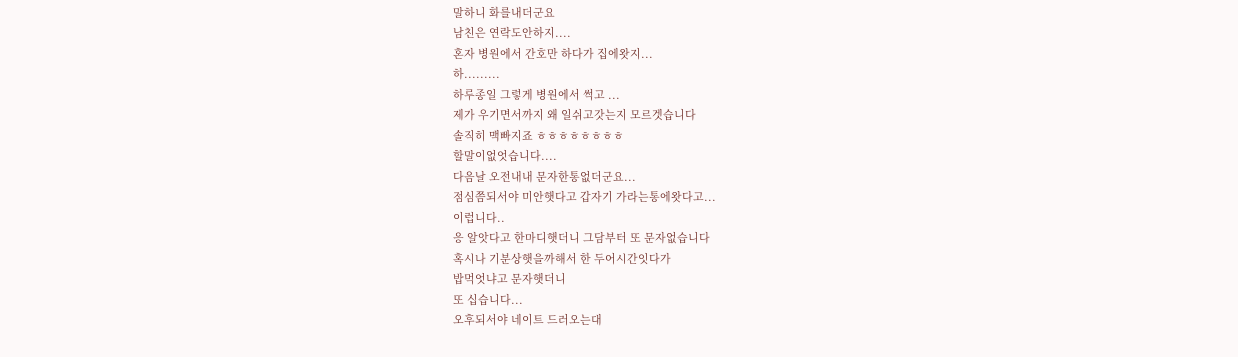말하니 화를내더군요
남친은 연락도안하지....
혼자 병원에서 간호만 하다가 집에왓지...
하.........
하루종일 그렇게 병원에서 썩고 ...
제가 우기면서까지 왜 일쉬고갓는지 모르겟습니다
솔직히 맥빠지죠 ㅎㅎㅎㅎㅎㅎㅎㅎ
할말이없엇습니다....
다음날 오전내내 문자한통없더군요...
점심쯤되서야 미안햇다고 갑자기 가라는통에왓다고...
이럽니다..
응 알앗다고 한마디햇더니 그담부터 또 문자없습니다
혹시나 기분상햇을까해서 한 두어시간잇다가
밥먹엇냐고 문자햇더니
또 십습니다...
오후되서야 네이트 드러오는대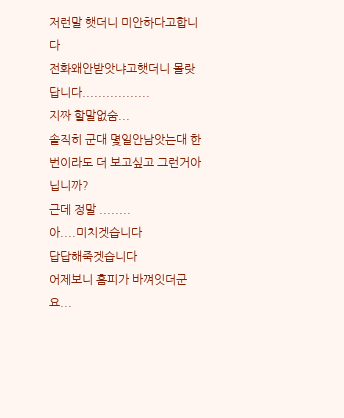저런말 햇더니 미안하다고합니다
전화왜안받앗냐고햇더니 몰랏답니다.................
지짜 할말없숨...
솔직히 군대 몇일안남앗는대 한번이라도 더 보고싶고 그런거아닙니까?
근데 정말 ........
아....미치겟습니다
답답해죽겟습니다
어제보니 홈피가 바껴잇더군요...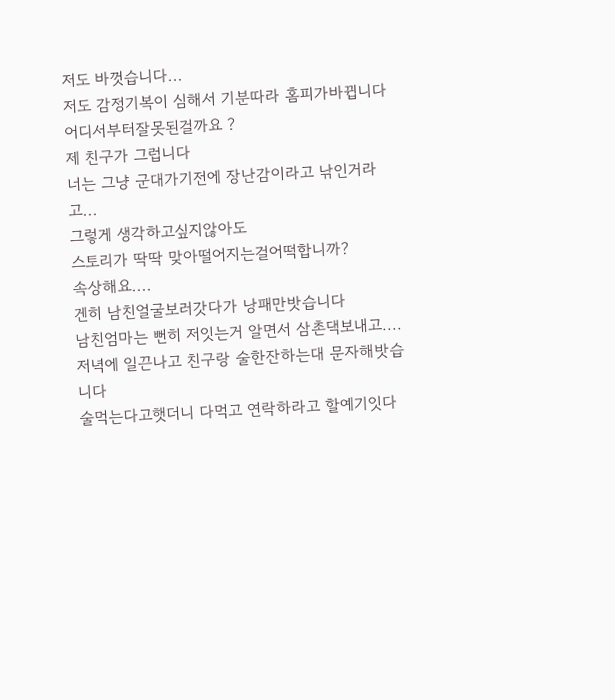저도 바껏습니다...
저도 감정기복이 심해서 기분따라 홈피가바뀝니다
어디서부터잘못된걸까요 ?
제 친구가 그럽니다
너는 그냥 군대가기전에 장난감이라고 낚인거라고...
그렇게 생각하고싶지않아도
스토리가 딱딱 맞아떨어지는걸어떡합니까?
속상해요....
겐히 남친얼굴보러갓다가 낭패만밧습니다
남친엄마는 뻔히 저잇는거 알면서 삼촌댁보내고....
저녁에 일끈나고 친구랑 술한잔하는대 문자해밧습니다
술먹는다고햇더니 다먹고 연락하라고 할예기잇다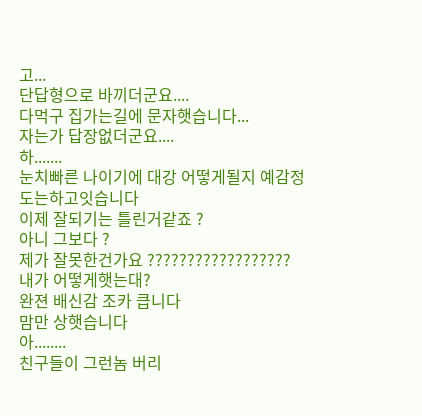고...
단답형으로 바끼더군요....
다먹구 집가는길에 문자햇습니다...
자는가 답장없더군요....
하.......
눈치빠른 나이기에 대강 어떻게될지 예감정도는하고잇습니다
이제 잘되기는 틀린거같죠 ?
아니 그보다 ?
제가 잘못한건가요 ??????????????????
내가 어떻게햇는대?
완젼 배신감 조카 큽니다
맘만 상햇습니다
아........
친구들이 그런놈 버리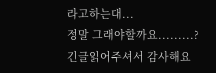라고하는대...
정말 그래야할까요.........?
긴글읽어주셔서 감사해요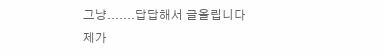그냥.......답답해서 글올립니다
제가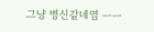그냥 병신같네염 ㅡㅡ